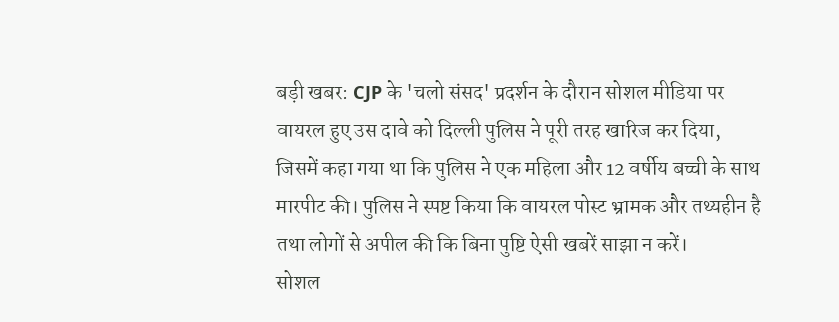बड़ी खबर: CJP के 'चलो संसद' प्रदर्शन के दौरान सोशल मीडिया पर वायरल हुए उस दावे को दिल्ली पुलिस ने पूरी तरह खारिज कर दिया, जिसमें कहा गया था कि पुलिस ने एक महिला और 12 वर्षीय बच्ची के साथ मारपीट की। पुलिस ने स्पष्ट किया कि वायरल पोस्ट भ्रामक और तथ्यहीन है तथा लोगों से अपील की कि बिना पुष्टि ऐसी खबरें साझा न करें।
सोशल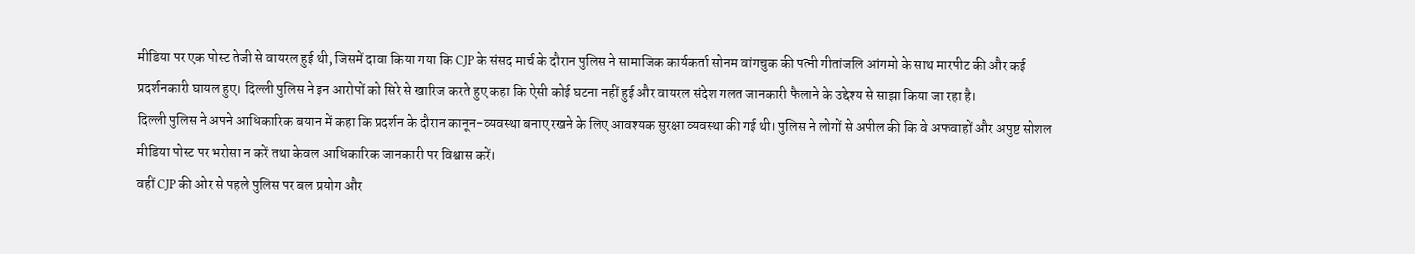मीडिया पर एक पोस्ट तेजी से वायरल हुई थी, जिसमें दावा किया गया कि CJP के संसद मार्च के दौरान पुलिस ने सामाजिक कार्यकर्ता सोनम वांगचुक की पत्नी गीतांजलि आंगमो के साथ मारपीट की और कई प्रदर्शनकारी घायल हुए। दिल्ली पुलिस ने इन आरोपों को सिरे से खारिज करते हुए कहा कि ऐसी कोई घटना नहीं हुई और वायरल संदेश गलत जानकारी फैलाने के उद्देश्य से साझा किया जा रहा है।
दिल्ली पुलिस ने अपने आधिकारिक बयान में कहा कि प्रदर्शन के दौरान कानून-व्यवस्था बनाए रखने के लिए आवश्यक सुरक्षा व्यवस्था की गई थी। पुलिस ने लोगों से अपील की कि वे अफवाहों और अपुष्ट सोशल मीडिया पोस्ट पर भरोसा न करें तथा केवल आधिकारिक जानकारी पर विश्वास करें।
वहीं CJP की ओर से पहले पुलिस पर बल प्रयोग और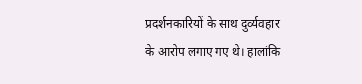प्रदर्शनकारियों के साथ दुर्व्यवहार के आरोप लगाए गए थे। हालांकि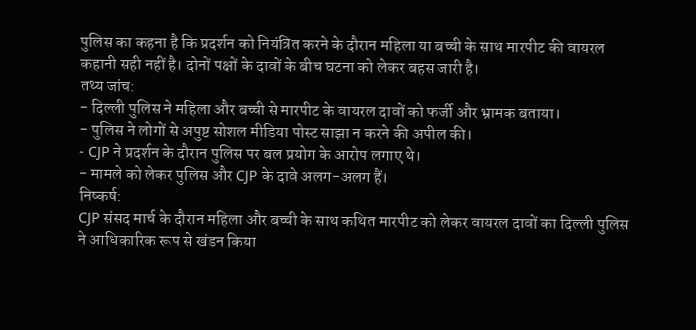पुलिस का कहना है कि प्रदर्शन को नियंत्रित करने के दौरान महिला या बच्ची के साथ मारपीट की वायरल कहानी सही नहीं है। दोनों पक्षों के दावों के बीच घटना को लेकर बहस जारी है।
तथ्य जांच:
- दिल्ली पुलिस ने महिला और बच्ची से मारपीट के वायरल दावों को फर्जी और भ्रामक बताया।
- पुलिस ने लोगों से अपुष्ट सोशल मीडिया पोस्ट साझा न करने की अपील की।
- CJP ने प्रदर्शन के दौरान पुलिस पर बल प्रयोग के आरोप लगाए थे।
- मामले को लेकर पुलिस और CJP के दावे अलग-अलग हैं।
निष्कर्ष:
CJP संसद मार्च के दौरान महिला और बच्ची के साथ कथित मारपीट को लेकर वायरल दावों का दिल्ली पुलिस ने आधिकारिक रूप से खंडन किया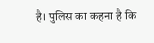है। पुलिस का कहना है कि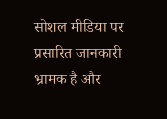सोशल मीडिया पर प्रसारित जानकारी भ्रामक है और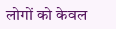लोगों को केवल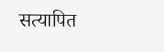सत्यापित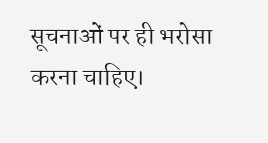सूचनाओं पर ही भरोसा करना चाहिए।